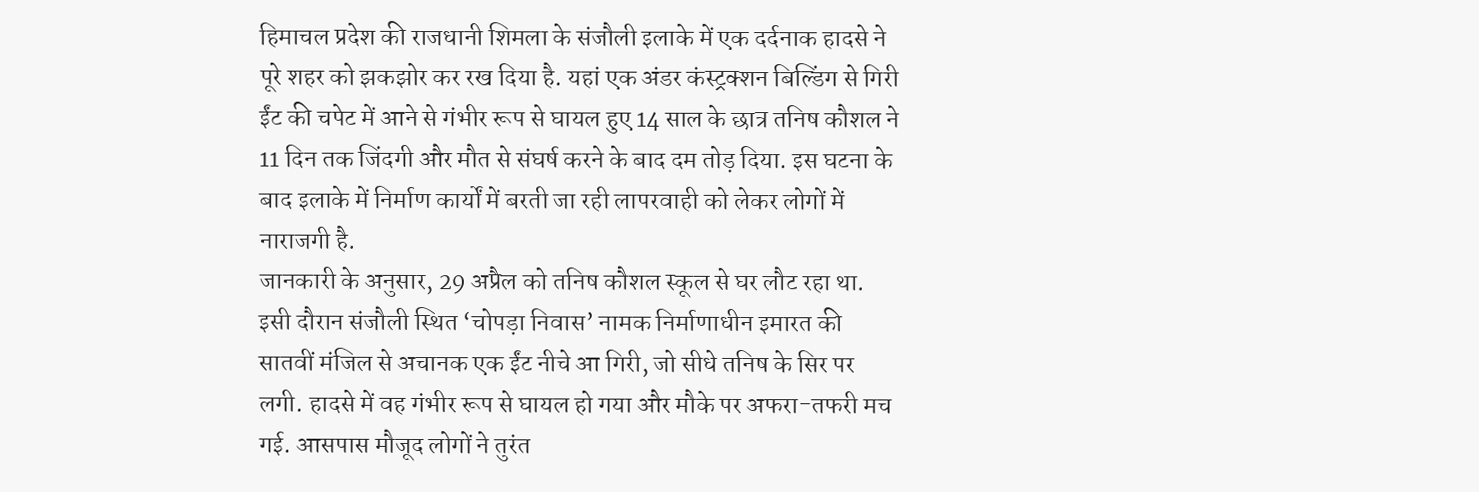हिमाचल प्रदेश की राजधानी शिमला के संजौली इलाके में एक दर्दनाक हादसे ने पूरे शहर को झकझोर कर रख दिया है. यहां एक अंडर कंस्ट्रक्शन बिल्डिंग से गिरी ईंट की चपेट में आने से गंभीर रूप से घायल हुए 14 साल के छात्र तनिष कौशल ने 11 दिन तक जिंदगी और मौत से संघर्ष करने के बाद दम तोड़ दिया. इस घटना के बाद इलाके में निर्माण कार्यों में बरती जा रही लापरवाही को लेकर लोगों में नाराजगी है.
जानकारी के अनुसार, 29 अप्रैल को तनिष कौशल स्कूल से घर लौट रहा था. इसी दौरान संजौली स्थित ‘चोपड़ा निवास’ नामक निर्माणाधीन इमारत की सातवीं मंजिल से अचानक एक ईंट नीचे आ गिरी, जो सीधे तनिष के सिर पर लगी. हादसे में वह गंभीर रूप से घायल हो गया और मौके पर अफरा-तफरी मच गई. आसपास मौजूद लोगों ने तुरंत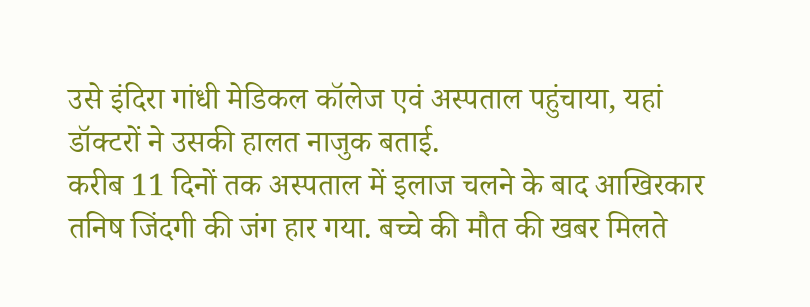उसे इंदिरा गांधी मेडिकल कॉलेज एवं अस्पताल पहुंचाया, यहां डॉक्टरों ने उसकी हालत नाजुक बताई.
करीब 11 दिनों तक अस्पताल में इलाज चलने के बाद आखिरकार तनिष जिंदगी की जंग हार गया. बच्चे की मौत की खबर मिलते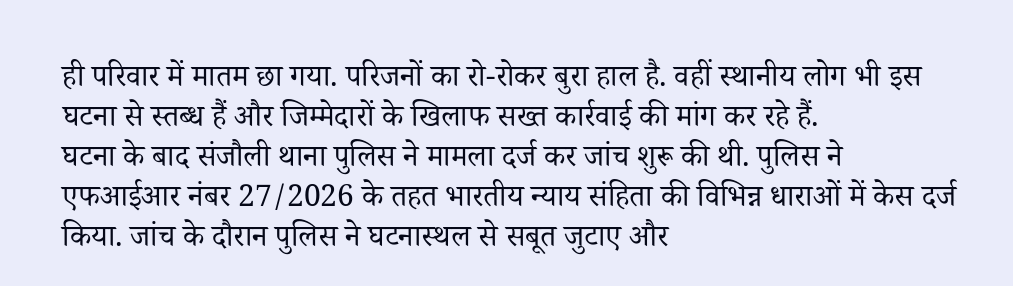ही परिवार में मातम छा गया. परिजनों का रो-रोकर बुरा हाल है. वहीं स्थानीय लोग भी इस घटना से स्तब्ध हैं और जिम्मेदारों के खिलाफ सख्त कार्रवाई की मांग कर रहे हैं.
घटना के बाद संजौली थाना पुलिस ने मामला दर्ज कर जांच शुरू की थी. पुलिस ने एफआईआर नंबर 27/2026 के तहत भारतीय न्याय संहिता की विभिन्न धाराओं में केस दर्ज किया. जांच के दौरान पुलिस ने घटनास्थल से सबूत जुटाए और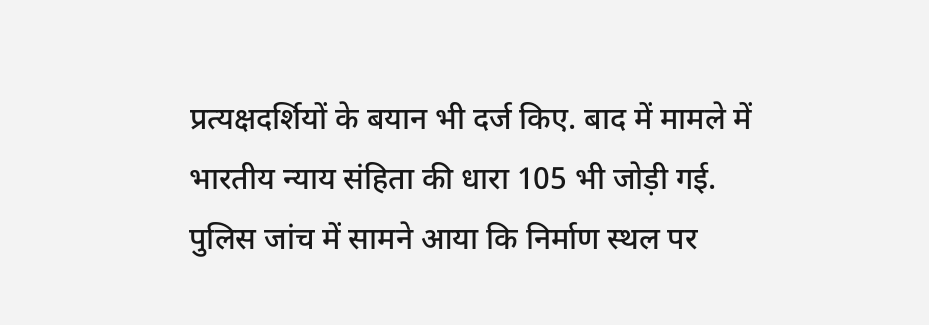प्रत्यक्षदर्शियों के बयान भी दर्ज किए. बाद में मामले में भारतीय न्याय संहिता की धारा 105 भी जोड़ी गई.
पुलिस जांच में सामने आया कि निर्माण स्थल पर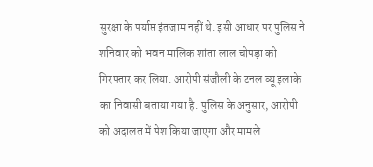सुरक्षा के पर्याप्त इंतजाम नहीं थे. इसी आधार पर पुलिस ने शनिवार को भवन मालिक शांता लाल चोपड़ा को गिरफ्तार कर लिया. आरोपी संजौली के टनल व्यू इलाके का निवासी बताया गया है. पुलिस के अनुसार, आरोपी को अदालत में पेश किया जाएगा और मामले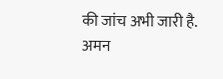की जांच अभी जारी है.
अमन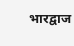भारद्वाज